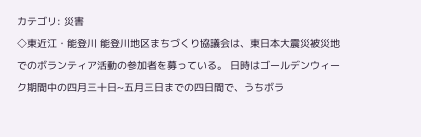カテゴリ: 災害
◇東近江・能登川 能登川地区まちづくり協議会は、東日本大震災被災地でのボランティア活動の参加者を募っている。 日時はゴールデンウィーク期間中の四月三十日~五月三日までの四日間で、うちボラ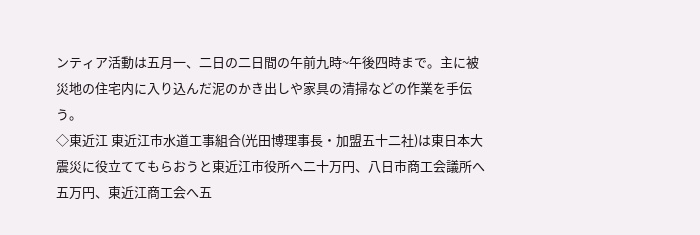ンティア活動は五月一、二日の二日間の午前九時~午後四時まで。主に被災地の住宅内に入り込んだ泥のかき出しや家具の清掃などの作業を手伝う。
◇東近江 東近江市水道工事組合(光田博理事長・加盟五十二社)は東日本大震災に役立ててもらおうと東近江市役所へ二十万円、八日市商工会議所へ五万円、東近江商工会へ五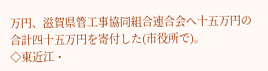万円、滋賀県管工事協同組合連合会へ十五万円の合計四十五万円を寄付した(市役所で)。
◇東近江・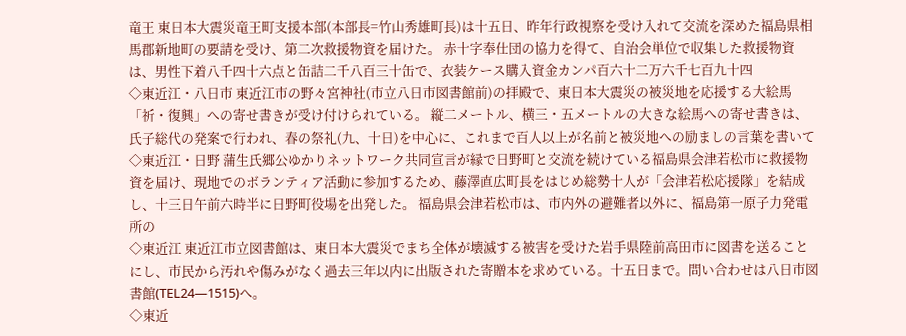竜王 東日本大震災竜王町支援本部(本部長=竹山秀雄町長)は十五日、昨年行政視察を受け入れて交流を深めた福島県相馬郡新地町の要請を受け、第二次救援物資を届けた。 赤十字奉仕団の協力を得て、自治会単位で収集した救援物資は、男性下着八千四十六点と缶詰二千八百三十缶で、衣装ケース購入資金カンパ百六十二万六千七百九十四
◇東近江・八日市 東近江市の野々宮神社(市立八日市図書館前)の拝殿で、東日本大震災の被災地を応援する大絵馬「祈・復興」への寄せ書きが受け付けられている。 縦二メートル、横三・五メートルの大きな絵馬への寄せ書きは、氏子総代の発案で行われ、春の祭礼(九、十日)を中心に、これまで百人以上が名前と被災地への励ましの言葉を書いて
◇東近江・日野 蒲生氏郷公ゆかりネットワーク共同宣言が縁で日野町と交流を続けている福島県会津若松市に救援物資を届け、現地でのボランティア活動に参加するため、藤澤直広町長をはじめ総勢十人が「会津若松応援隊」を結成し、十三日午前六時半に日野町役場を出発した。 福島県会津若松市は、市内外の避難者以外に、福島第一原子力発電所の
◇東近江 東近江市立図書館は、東日本大震災でまち全体が壊滅する被害を受けた岩手県陸前高田市に図書を送ることにし、市民から汚れや傷みがなく過去三年以内に出版された寄贈本を求めている。十五日まで。問い合わせは八日市図書館(TEL24―1515)へ。
◇東近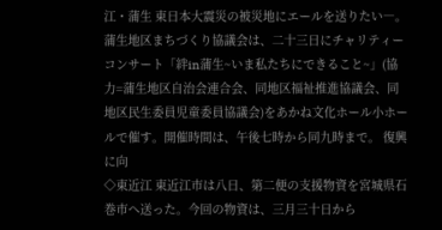江・蒲生 東日本大震災の被災地にエールを送りたい―。蒲生地区まちづくり協議会は、二十三日にチャリティーコンサート「絆in蒲生~いま私たちにできること~」(協力=蒲生地区自治会連合会、同地区福祉推進協議会、同地区民生委員児童委員協議会)をあかね文化ホール小ホールで催す。開催時間は、午後七時から同九時まで。 復興に向
◇東近江 東近江市は八日、第二便の支援物資を宮城県石巻市へ送った。今回の物資は、三月三十日から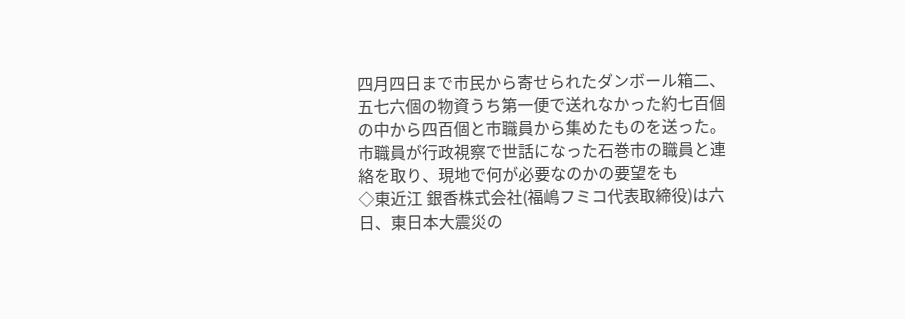四月四日まで市民から寄せられたダンボール箱二、五七六個の物資うち第一便で送れなかった約七百個の中から四百個と市職員から集めたものを送った。 市職員が行政視察で世話になった石巻市の職員と連絡を取り、現地で何が必要なのかの要望をも
◇東近江 銀香株式会社(福嶋フミコ代表取締役)は六日、東日本大震災の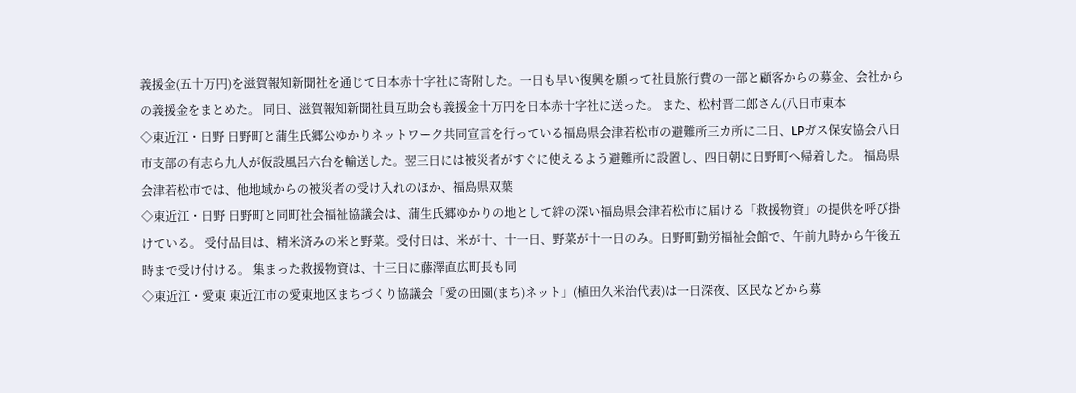義援金(五十万円)を滋賀報知新聞社を通じて日本赤十字社に寄附した。一日も早い復興を願って社員旅行費の一部と顧客からの募金、会社からの義援金をまとめた。 同日、滋賀報知新聞社員互助会も義援金十万円を日本赤十字社に送った。 また、松村晋二郎さん(八日市東本
◇東近江・日野 日野町と蒲生氏郷公ゆかりネットワーク共同宣言を行っている福島県会津若松市の避難所三カ所に二日、LPガス保安協会八日市支部の有志ら九人が仮設風呂六台を輸送した。翌三日には被災者がすぐに使えるよう避難所に設置し、四日朝に日野町へ帰着した。 福島県会津若松市では、他地域からの被災者の受け入れのほか、福島県双葉
◇東近江・日野 日野町と同町社会福祉協議会は、蒲生氏郷ゆかりの地として絆の深い福島県会津若松市に届ける「救援物資」の提供を呼び掛けている。 受付品目は、精米済みの米と野菜。受付日は、米が十、十一日、野菜が十一日のみ。日野町勤労福祉会館で、午前九時から午後五時まで受け付ける。 集まった救援物資は、十三日に藤澤直広町長も同
◇東近江・愛東 東近江市の愛東地区まちづくり協議会「愛の田園(まち)ネット」(植田久米治代表)は一日深夜、区民などから募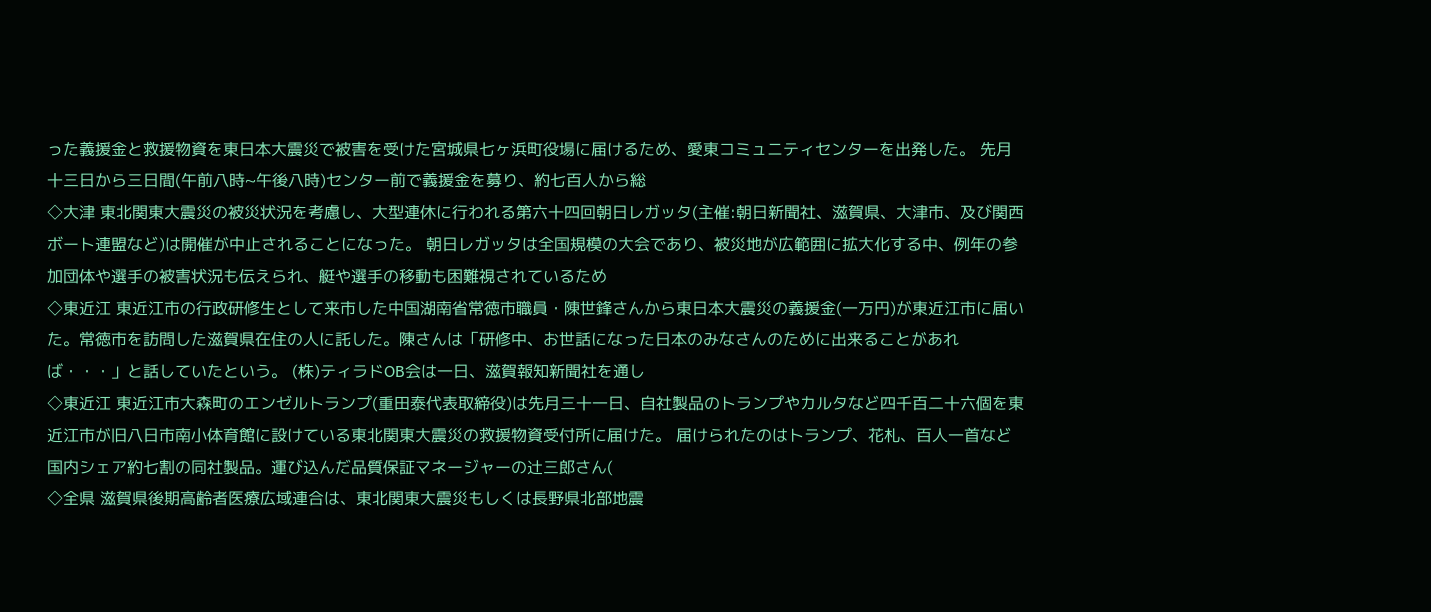った義援金と救援物資を東日本大震災で被害を受けた宮城県七ヶ浜町役場に届けるため、愛東コミュニティセンターを出発した。 先月十三日から三日間(午前八時~午後八時)センター前で義援金を募り、約七百人から総
◇大津 東北関東大震災の被災状況を考慮し、大型連休に行われる第六十四回朝日レガッタ(主催:朝日新聞社、滋賀県、大津市、及び関西ボート連盟など)は開催が中止されることになった。 朝日レガッタは全国規模の大会であり、被災地が広範囲に拡大化する中、例年の参加団体や選手の被害状況も伝えられ、艇や選手の移動も困難視されているため
◇東近江 東近江市の行政研修生として来市した中国湖南省常徳市職員・陳世鋒さんから東日本大震災の義援金(一万円)が東近江市に届いた。常徳市を訪問した滋賀県在住の人に託した。陳さんは「研修中、お世話になった日本のみなさんのために出来ることがあれば・・・」と話していたという。 (株)ティラドOB会は一日、滋賀報知新聞社を通し
◇東近江 東近江市大森町のエンゼルトランプ(重田泰代表取締役)は先月三十一日、自社製品のトランプやカルタなど四千百二十六個を東近江市が旧八日市南小体育館に設けている東北関東大震災の救援物資受付所に届けた。 届けられたのはトランプ、花札、百人一首など国内シェア約七割の同社製品。運び込んだ品質保証マネージャーの辻三郎さん(
◇全県 滋賀県後期高齢者医療広域連合は、東北関東大震災もしくは長野県北部地震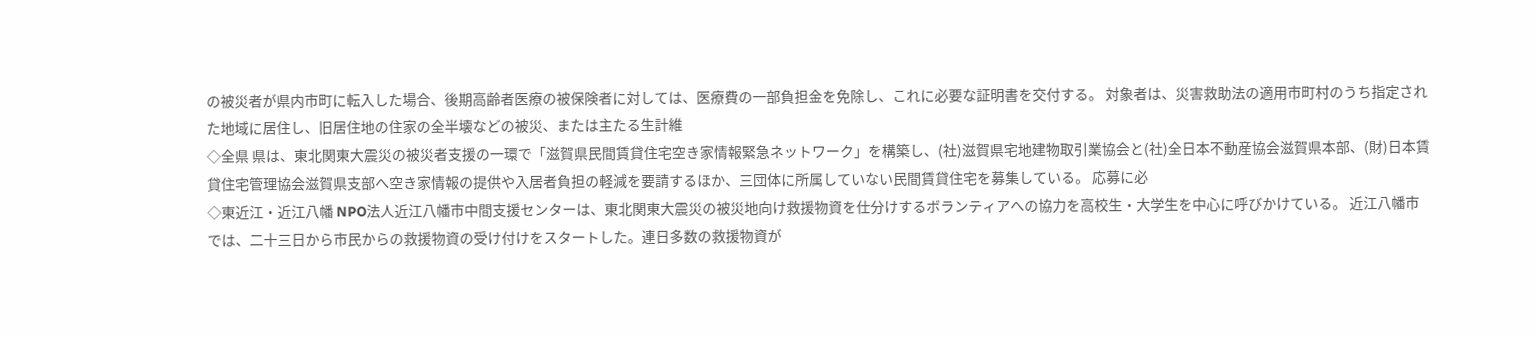の被災者が県内市町に転入した場合、後期高齢者医療の被保険者に対しては、医療費の一部負担金を免除し、これに必要な証明書を交付する。 対象者は、災害救助法の適用市町村のうち指定された地域に居住し、旧居住地の住家の全半壊などの被災、または主たる生計維
◇全県 県は、東北関東大震災の被災者支援の一環で「滋賀県民間賃貸住宅空き家情報緊急ネットワーク」を構築し、(社)滋賀県宅地建物取引業協会と(社)全日本不動産協会滋賀県本部、(財)日本賃貸住宅管理協会滋賀県支部へ空き家情報の提供や入居者負担の軽減を要請するほか、三団体に所属していない民間賃貸住宅を募集している。 応募に必
◇東近江・近江八幡 NPO法人近江八幡市中間支援センターは、東北関東大震災の被災地向け救援物資を仕分けするボランティアへの協力を高校生・大学生を中心に呼びかけている。 近江八幡市では、二十三日から市民からの救援物資の受け付けをスタートした。連日多数の救援物資が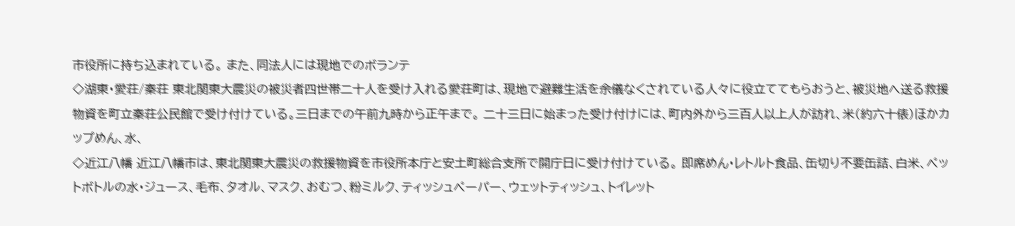市役所に持ち込まれている。 また、同法人には現地でのボランテ
◇湖東・愛荘/秦荘 東北関東大震災の被災者四世帯二十人を受け入れる愛荘町は、現地で避難生活を余儀なくされている人々に役立ててもらおうと、被災地へ送る救援物資を町立秦荘公民館で受け付けている。三日までの午前九時から正午まで。 二十三日に始まった受け付けには、町内外から三百人以上人が訪れ、米(約六十俵)ほかカップめん、水、
◇近江八幡 近江八幡市は、東北関東大震災の救援物資を市役所本庁と安土町総合支所で開庁日に受け付けている。 即席めん・レトルト食品、缶切り不要缶詰、白米、ペットボトルの水・ジュース、毛布、タオル、マスク、おむつ、粉ミルク、ティッシュペーパー、ウェットティッシュ、トイレット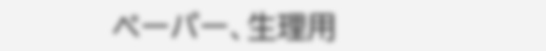ペーパー、生理用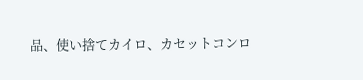品、使い捨てカイロ、カセットコンロ